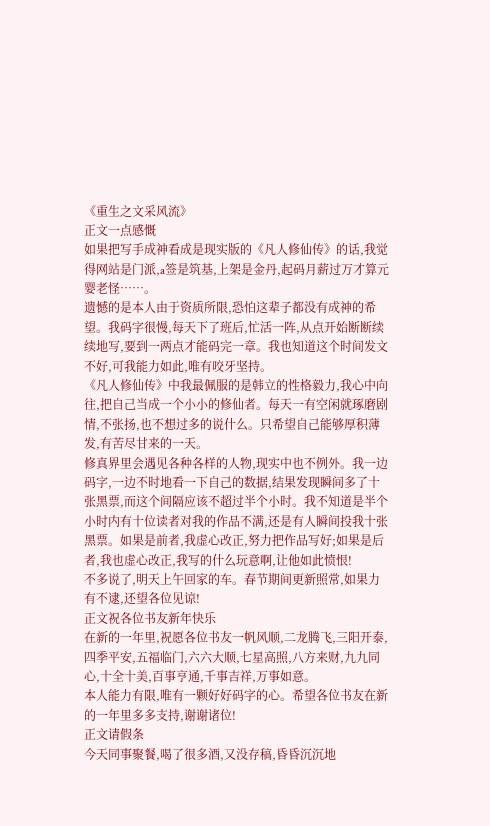《重生之文采风流》
正文一点感慨
如果把写手成神看成是现实版的《凡人修仙传》的话,我觉得网站是门派,a签是筑基,上架是金丹,起码月薪过万才算元婴老怪……。
遗憾的是本人由于资质所限,恐怕这辈子都没有成神的希望。我码字很慢,每天下了班后,忙活一阵,从点开始断断续续地写,要到一两点才能码完一章。我也知道这个时间发文不好,可我能力如此,唯有咬牙坚持。
《凡人修仙传》中我最佩服的是韩立的性格毅力,我心中向往,把自己当成一个小小的修仙者。每天一有空闲就琢磨剧情,不张扬,也不想过多的说什么。只希望自己能够厚积薄发,有苦尽甘来的一天。
修真界里会遇见各种各样的人物,现实中也不例外。我一边码字,一边不时地看一下自己的数据,结果发现瞬间多了十张黑票,而这个间隔应该不超过半个小时。我不知道是半个小时内有十位读者对我的作品不满,还是有人瞬间投我十张黑票。如果是前者,我虚心改正,努力把作品写好;如果是后者,我也虚心改正,我写的什么玩意啊,让他如此愤恨!
不多说了,明天上午回家的车。春节期间更新照常,如果力有不逮,还望各位见谅!
正文祝各位书友新年快乐
在新的一年里,祝愿各位书友一帆风顺,二龙腾飞,三阳开泰,四季平安,五福临门,六六大顺,七星高照,八方来财,九九同心,十全十美,百事亨通,千事吉祥,万事如意。
本人能力有限,唯有一颗好好码字的心。希望各位书友在新的一年里多多支持,谢谢诸位!
正文请假条
今天同事聚餐,喝了很多酒,又没存稿,昏昏沉沉地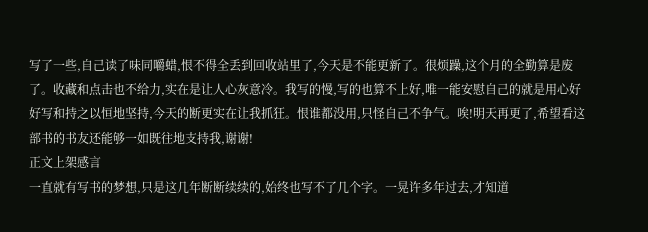写了一些,自己读了味同嚼蜡,恨不得全丢到回收站里了,今天是不能更新了。很烦躁,这个月的全勤算是废了。收藏和点击也不给力,实在是让人心灰意冷。我写的慢,写的也算不上好,唯一能安慰自己的就是用心好好写和持之以恒地坚持,今天的断更实在让我抓狂。恨谁都没用,只怪自己不争气。唉!明天再更了,希望看这部书的书友还能够一如既往地支持我,谢谢!
正文上架感言
一直就有写书的梦想,只是这几年断断续续的,始终也写不了几个字。一晃许多年过去,才知道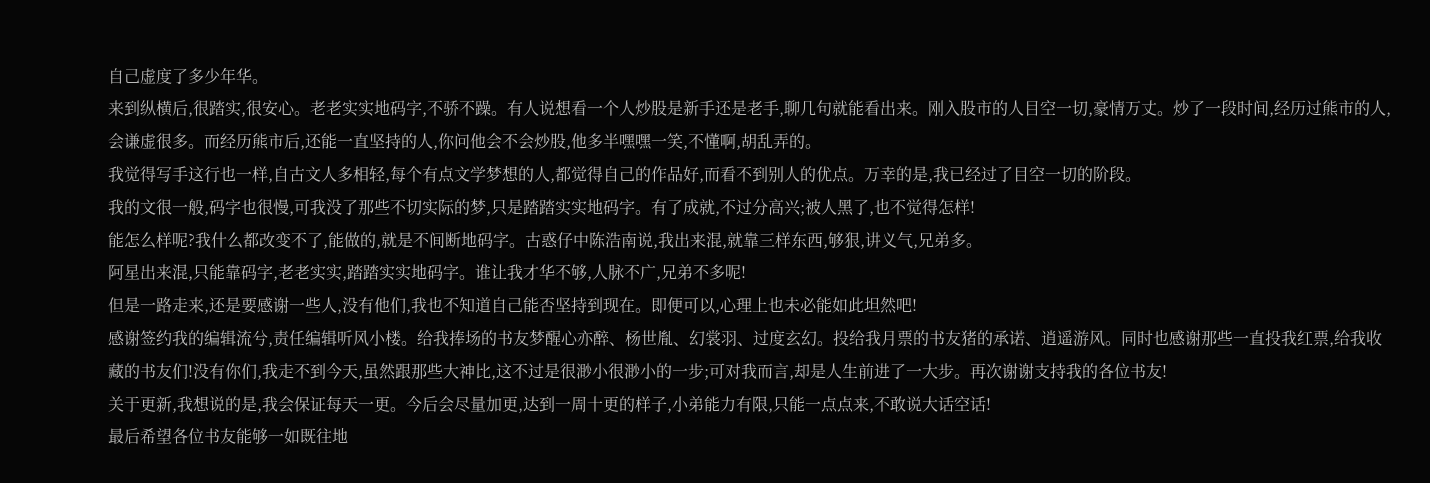自己虚度了多少年华。
来到纵横后,很踏实,很安心。老老实实地码字,不骄不躁。有人说想看一个人炒股是新手还是老手,聊几句就能看出来。刚入股市的人目空一切,豪情万丈。炒了一段时间,经历过熊市的人,会谦虚很多。而经历熊市后,还能一直坚持的人,你问他会不会炒股,他多半嘿嘿一笑,不懂啊,胡乱弄的。
我觉得写手这行也一样,自古文人多相轻,每个有点文学梦想的人,都觉得自己的作品好,而看不到别人的优点。万幸的是,我已经过了目空一切的阶段。
我的文很一般,码字也很慢,可我没了那些不切实际的梦,只是踏踏实实地码字。有了成就,不过分高兴;被人黑了,也不觉得怎样!
能怎么样呢?我什么都改变不了,能做的,就是不间断地码字。古惑仔中陈浩南说,我出来混,就靠三样东西,够狠,讲义气,兄弟多。
阿星出来混,只能靠码字,老老实实,踏踏实实地码字。谁让我才华不够,人脉不广,兄弟不多呢!
但是一路走来,还是要感谢一些人,没有他们,我也不知道自己能否坚持到现在。即便可以,心理上也未必能如此坦然吧!
感谢签约我的编辑流兮,责任编辑听风小楼。给我捧场的书友梦醒心亦醉、杨世胤、幻裳羽、过度玄幻。投给我月票的书友猪的承诺、逍遥游风。同时也感谢那些一直投我红票,给我收藏的书友们!没有你们,我走不到今天,虽然跟那些大神比,这不过是很渺小很渺小的一步;可对我而言,却是人生前进了一大步。再次谢谢支持我的各位书友!
关于更新,我想说的是,我会保证每天一更。今后会尽量加更,达到一周十更的样子,小弟能力有限,只能一点点来,不敢说大话空话!
最后希望各位书友能够一如既往地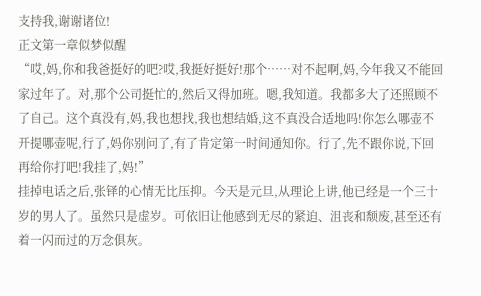支持我,谢谢诸位!
正文第一章似梦似醒
“哎,妈,你和我爸挺好的吧?哎,我挺好挺好!那个……对不起啊,妈,今年我又不能回家过年了。对,那个公司挺忙的,然后又得加班。嗯,我知道。我都多大了还照顾不了自己。这个真没有,妈,我也想找,我也想结婚,这不真没合适地吗!你怎么哪壶不开提哪壶呢,行了,妈你别问了,有了肯定第一时间通知你。行了,先不跟你说,下回再给你打吧!我挂了,妈!”
挂掉电话之后,张铎的心情无比压抑。今天是元旦,从理论上讲,他已经是一个三十岁的男人了。虽然只是虚岁。可依旧让他感到无尽的紧迫、沮丧和颓废,甚至还有着一闪而过的万念俱灰。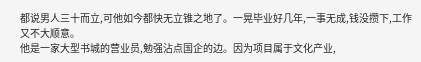都说男人三十而立,可他如今都快无立锥之地了。一晃毕业好几年,一事无成,钱没攒下,工作又不大顺意。
他是一家大型书城的营业员,勉强沾点国企的边。因为项目属于文化产业,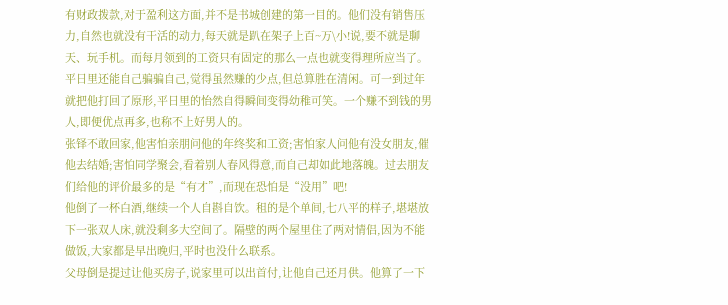有财政拨款,对于盈利这方面,并不是书城创建的第一目的。他们没有销售压力,自然也就没有干活的动力,每天就是趴在架子上百~万\小!说,要不就是聊天、玩手机。而每月领到的工资只有固定的那么一点也就变得理所应当了。
平日里还能自己骗骗自己,觉得虽然赚的少点,但总算胜在清闲。可一到过年就把他打回了原形,平日里的怡然自得瞬间变得幼稚可笑。一个赚不到钱的男人,即便优点再多,也称不上好男人的。
张铎不敢回家,他害怕亲朋问他的年终奖和工资;害怕家人问他有没女朋友,催他去结婚;害怕同学聚会,看着别人春风得意,而自己却如此地落魄。过去朋友们给他的评价最多的是“有才”,而现在恐怕是“没用”吧!
他倒了一杯白酒,继续一个人自斟自饮。租的是个单间,七八平的样子,堪堪放下一张双人床,就没剩多大空间了。隔壁的两个屋里住了两对情侣,因为不能做饭,大家都是早出晚归,平时也没什么联系。
父母倒是提过让他买房子,说家里可以出首付,让他自己还月供。他算了一下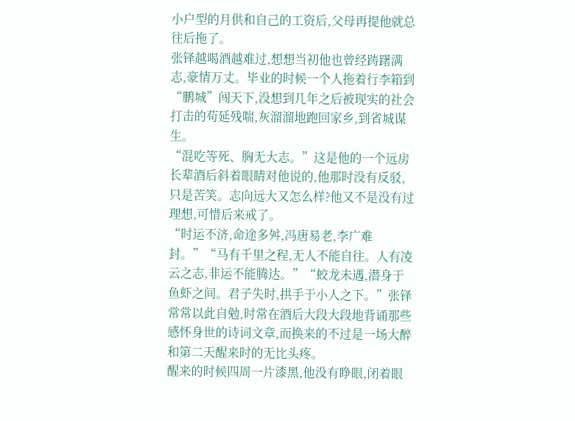小户型的月供和自己的工资后,父母再提他就总往后拖了。
张铎越喝酒越难过,想想当初他也曾经踌躇满志,豪情万丈。毕业的时候一个人拖着行李箱到“鹏城”闯天下,没想到几年之后被现实的社会打击的苟延残喘,灰溜溜地跑回家乡,到省城谋生。
“混吃等死、胸无大志。”这是他的一个远房长辈酒后斜着眼睛对他说的,他那时没有反驳,只是苦笑。志向远大又怎么样?他又不是没有过理想,可惜后来戒了。
“时运不济,命途多舛,冯唐易老,李广难封。”“马有千里之程,无人不能自往。人有凌云之志,非运不能腾达。”“蛟龙未遇,潜身于鱼虾之间。君子失时,拱手于小人之下。”张铎常常以此自勉,时常在酒后大段大段地背诵那些感怀身世的诗词文章,而换来的不过是一场大醉和第二天醒来时的无比头疼。
醒来的时候四周一片漆黑,他没有睁眼,闭着眼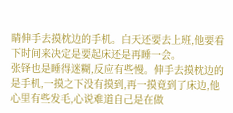睛伸手去摸枕边的手机。白天还要去上班,他要看下时间来决定是要起床还是再睡一会。
张铎也是睡得迷糊,反应有些慢。伸手去摸枕边的是手机,一摸之下没有摸到,再一摸竟到了床边,他心里有些发毛,心说难道自己是在做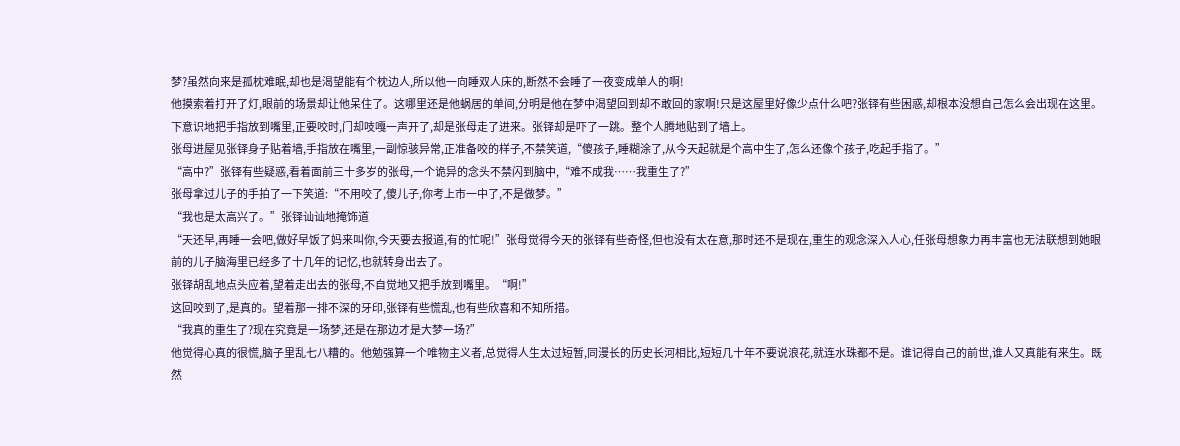梦?虽然向来是孤枕难眠,却也是渴望能有个枕边人,所以他一向睡双人床的,断然不会睡了一夜变成单人的啊!
他摸索着打开了灯,眼前的场景却让他呆住了。这哪里还是他蜗居的单间,分明是他在梦中渴望回到却不敢回的家啊!只是这屋里好像少点什么吧?张铎有些困惑,却根本没想自己怎么会出现在这里。下意识地把手指放到嘴里,正要咬时,门却吱嘎一声开了,却是张母走了进来。张铎却是吓了一跳。整个人腾地贴到了墙上。
张母进屋见张铎身子贴着墙,手指放在嘴里,一副惊骇异常,正准备咬的样子,不禁笑道,“傻孩子,睡糊涂了,从今天起就是个高中生了,怎么还像个孩子,吃起手指了。”
“高中?”张铎有些疑惑,看着面前三十多岁的张母,一个诡异的念头不禁闪到脑中,“难不成我……我重生了?”
张母拿过儿子的手拍了一下笑道:“不用咬了,傻儿子,你考上市一中了,不是做梦。”
“我也是太高兴了。”张铎讪讪地掩饰道
“天还早,再睡一会吧,做好早饭了妈来叫你,今天要去报道,有的忙呢!”张母觉得今天的张铎有些奇怪,但也没有太在意,那时还不是现在,重生的观念深入人心,任张母想象力再丰富也无法联想到她眼前的儿子脑海里已经多了十几年的记忆,也就转身出去了。
张铎胡乱地点头应着,望着走出去的张母,不自觉地又把手放到嘴里。“啊!”
这回咬到了,是真的。望着那一排不深的牙印,张铎有些慌乱,也有些欣喜和不知所措。
“我真的重生了?现在究竟是一场梦,还是在那边才是大梦一场?”
他觉得心真的很慌,脑子里乱七八糟的。他勉强算一个唯物主义者,总觉得人生太过短暂,同漫长的历史长河相比,短短几十年不要说浪花,就连水珠都不是。谁记得自己的前世,谁人又真能有来生。既然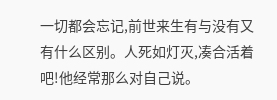一切都会忘记,前世来生有与没有又有什么区别。人死如灯灭,凑合活着吧!他经常那么对自己说。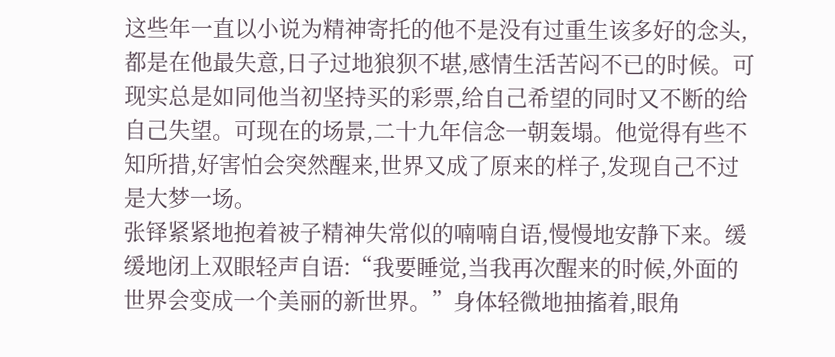这些年一直以小说为精神寄托的他不是没有过重生该多好的念头,都是在他最失意,日子过地狼狈不堪,感情生活苦闷不已的时候。可现实总是如同他当初坚持买的彩票,给自己希望的同时又不断的给自己失望。可现在的场景,二十九年信念一朝轰塌。他觉得有些不知所措,好害怕会突然醒来,世界又成了原来的样子,发现自己不过是大梦一场。
张铎紧紧地抱着被子精神失常似的喃喃自语,慢慢地安静下来。缓缓地闭上双眼轻声自语:“我要睡觉,当我再次醒来的时候,外面的世界会变成一个美丽的新世界。”身体轻微地抽搐着,眼角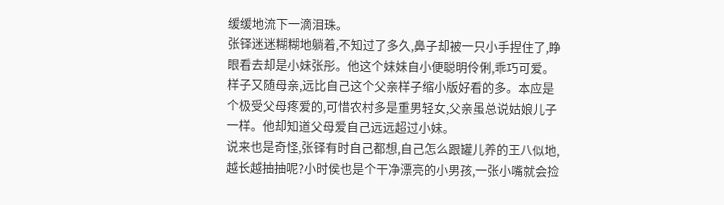缓缓地流下一滴泪珠。
张铎迷迷糊糊地躺着,不知过了多久,鼻子却被一只小手捏住了,睁眼看去却是小妹张彤。他这个妹妹自小便聪明伶俐,乖巧可爱。样子又随母亲,远比自己这个父亲样子缩小版好看的多。本应是个极受父母疼爱的,可惜农村多是重男轻女,父亲虽总说姑娘儿子一样。他却知道父母爱自己远远超过小妹。
说来也是奇怪,张铎有时自己都想,自己怎么跟罐儿养的王八似地,越长越抽抽呢?小时侯也是个干净漂亮的小男孩,一张小嘴就会捡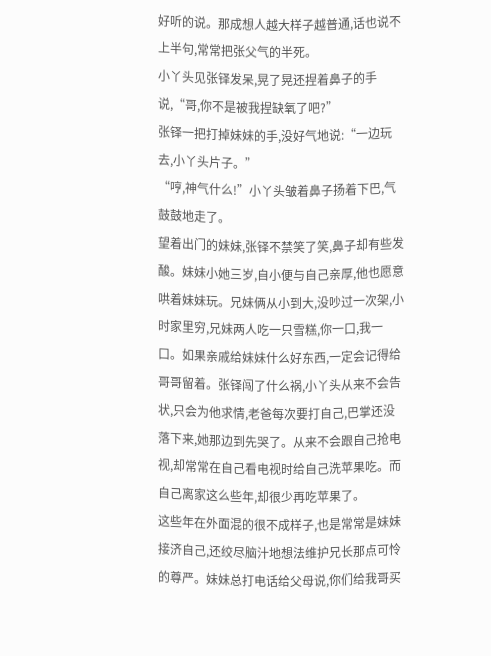好听的说。那成想人越大样子越普通,话也说不上半句,常常把张父气的半死。
小丫头见张铎发呆,晃了晃还捏着鼻子的手说,“哥,你不是被我捏缺氧了吧?”
张铎一把打掉妹妹的手,没好气地说:“一边玩去,小丫头片子。”
“哼,神气什么!”小丫头皱着鼻子扬着下巴,气鼓鼓地走了。
望着出门的妹妹,张铎不禁笑了笑,鼻子却有些发酸。妹妹小她三岁,自小便与自己亲厚,他也愿意哄着妹妹玩。兄妹俩从小到大,没吵过一次架,小时家里穷,兄妹两人吃一只雪糕,你一口,我一口。如果亲戚给妹妹什么好东西,一定会记得给哥哥留着。张铎闯了什么祸,小丫头从来不会告状,只会为他求情,老爸每次要打自己,巴掌还没落下来,她那边到先哭了。从来不会跟自己抢电视,却常常在自己看电视时给自己洗苹果吃。而自己离家这么些年,却很少再吃苹果了。
这些年在外面混的很不成样子,也是常常是妹妹接济自己,还绞尽脑汁地想法维护兄长那点可怜的尊严。妹妹总打电话给父母说,你们给我哥买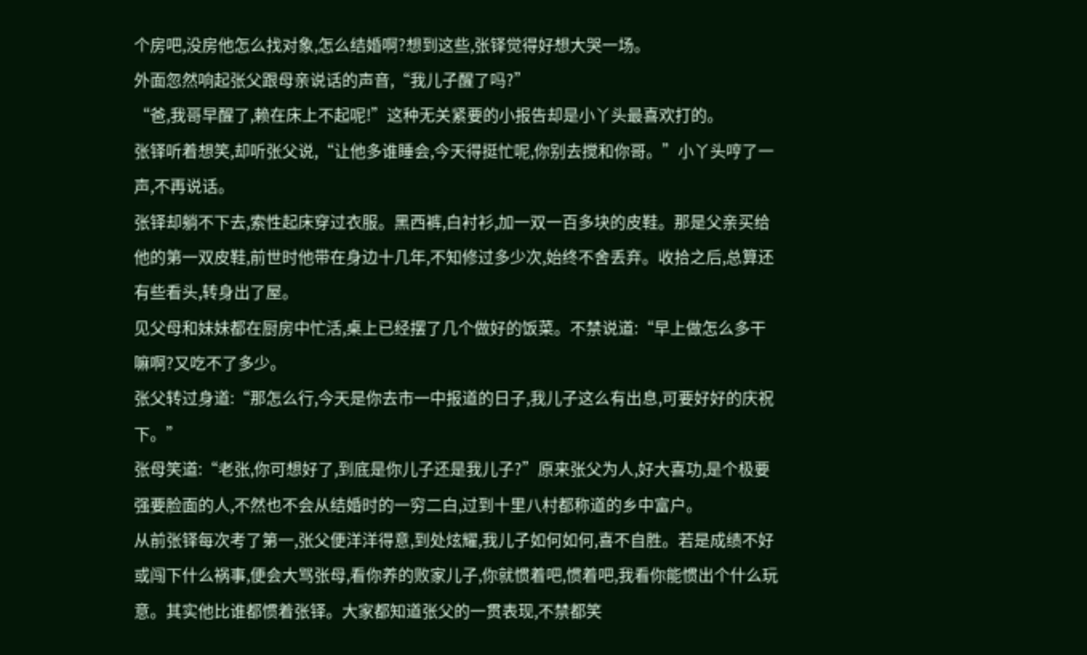个房吧,没房他怎么找对象,怎么结婚啊?想到这些,张铎觉得好想大哭一场。
外面忽然响起张父跟母亲说话的声音,“我儿子醒了吗?”
“爸,我哥早醒了,赖在床上不起呢!”这种无关紧要的小报告却是小丫头最喜欢打的。
张铎听着想笑,却听张父说,“让他多谁睡会,今天得挺忙呢,你别去搅和你哥。”小丫头哼了一声,不再说话。
张铎却躺不下去,索性起床穿过衣服。黑西裤,白衬衫,加一双一百多块的皮鞋。那是父亲买给他的第一双皮鞋,前世时他带在身边十几年,不知修过多少次,始终不舍丢弃。收拾之后,总算还有些看头,转身出了屋。
见父母和妹妹都在厨房中忙活,桌上已经摆了几个做好的饭菜。不禁说道:“早上做怎么多干嘛啊?又吃不了多少。
张父转过身道:“那怎么行,今天是你去市一中报道的日子,我儿子这么有出息,可要好好的庆祝下。”
张母笑道:“老张,你可想好了,到底是你儿子还是我儿子?”原来张父为人,好大喜功,是个极要强要脸面的人,不然也不会从结婚时的一穷二白,过到十里八村都称道的乡中富户。
从前张铎每次考了第一,张父便洋洋得意,到处炫耀,我儿子如何如何,喜不自胜。若是成绩不好或闯下什么祸事,便会大骂张母,看你养的败家儿子,你就惯着吧,惯着吧,我看你能惯出个什么玩意。其实他比谁都惯着张铎。大家都知道张父的一贯表现,不禁都笑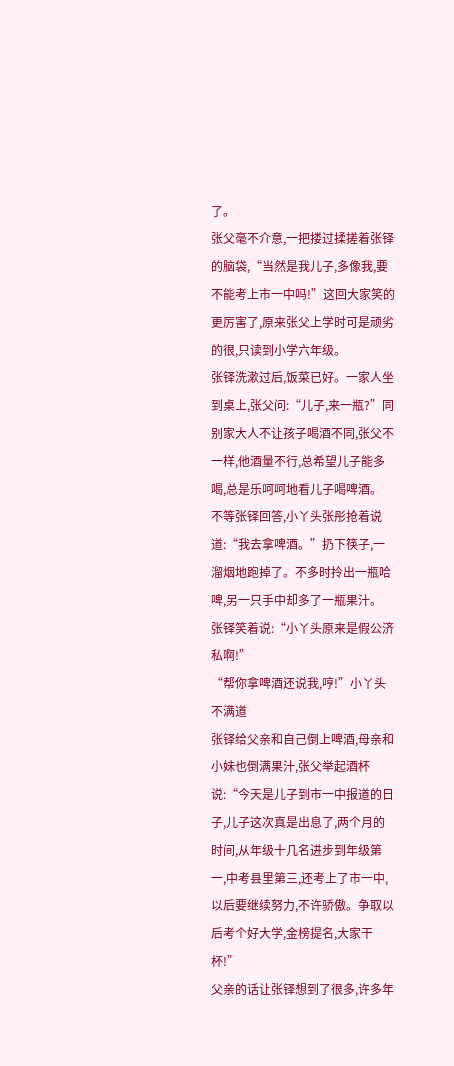了。
张父毫不介意,一把搂过揉搓着张铎的脑袋,“当然是我儿子,多像我,要不能考上市一中吗!”这回大家笑的更厉害了,原来张父上学时可是顽劣的很,只读到小学六年级。
张铎洗漱过后,饭菜已好。一家人坐到桌上,张父问:“儿子,来一瓶?”同别家大人不让孩子喝酒不同,张父不一样,他酒量不行,总希望儿子能多喝,总是乐呵呵地看儿子喝啤酒。
不等张铎回答,小丫头张彤抢着说道:“我去拿啤酒。”扔下筷子,一溜烟地跑掉了。不多时拎出一瓶哈啤,另一只手中却多了一瓶果汁。
张铎笑着说:“小丫头原来是假公济私啊!”
“帮你拿啤酒还说我,哼!”小丫头不满道
张铎给父亲和自己倒上啤酒,母亲和小妹也倒满果汁,张父举起酒杯说:“今天是儿子到市一中报道的日子,儿子这次真是出息了,两个月的时间,从年级十几名进步到年级第一,中考县里第三,还考上了市一中,以后要继续努力,不许骄傲。争取以后考个好大学,金榜提名,大家干杯!”
父亲的话让张铎想到了很多,许多年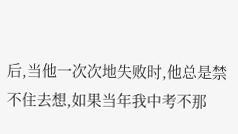后,当他一次次地失败时,他总是禁不住去想,如果当年我中考不那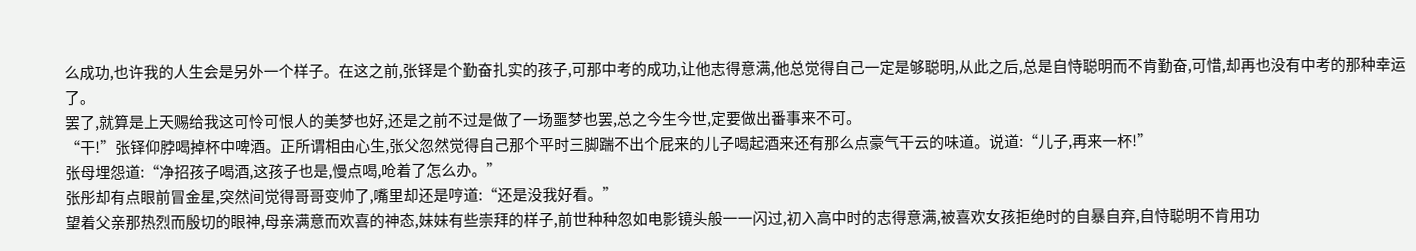么成功,也许我的人生会是另外一个样子。在这之前,张铎是个勤奋扎实的孩子,可那中考的成功,让他志得意满,他总觉得自己一定是够聪明,从此之后,总是自恃聪明而不肯勤奋,可惜,却再也没有中考的那种幸运了。
罢了,就算是上天赐给我这可怜可恨人的美梦也好,还是之前不过是做了一场噩梦也罢,总之今生今世,定要做出番事来不可。
“干!”张铎仰脖喝掉杯中啤酒。正所谓相由心生,张父忽然觉得自己那个平时三脚踹不出个屁来的儿子喝起酒来还有那么点豪气干云的味道。说道:“儿子,再来一杯!”
张母埋怨道:“净招孩子喝酒,这孩子也是,慢点喝,呛着了怎么办。”
张彤却有点眼前冒金星,突然间觉得哥哥变帅了,嘴里却还是哼道:“还是没我好看。”
望着父亲那热烈而殷切的眼神,母亲满意而欢喜的神态,妹妹有些崇拜的样子,前世种种忽如电影镜头般一一闪过,初入高中时的志得意满,被喜欢女孩拒绝时的自暴自弃,自恃聪明不肯用功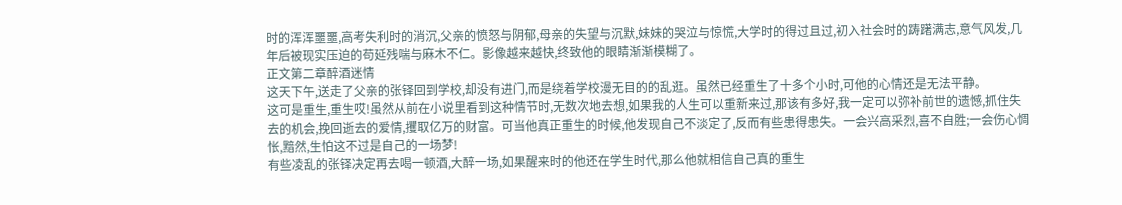时的浑浑噩噩,高考失利时的消沉,父亲的愤怒与阴郁,母亲的失望与沉默,妹妹的哭泣与惊慌,大学时的得过且过,初入社会时的踌躇满志,意气风发,几年后被现实压迫的苟延残喘与麻木不仁。影像越来越快,终致他的眼睛渐渐模糊了。
正文第二章醉酒迷情
这天下午,送走了父亲的张铎回到学校,却没有进门,而是绕着学校漫无目的的乱逛。虽然已经重生了十多个小时,可他的心情还是无法平静。
这可是重生,重生哎!虽然从前在小说里看到这种情节时,无数次地去想,如果我的人生可以重新来过,那该有多好,我一定可以弥补前世的遗憾,抓住失去的机会,挽回逝去的爱情,攫取亿万的财富。可当他真正重生的时候,他发现自己不淡定了,反而有些患得患失。一会兴高采烈,喜不自胜;一会伤心惆怅,黯然,生怕这不过是自己的一场梦!
有些凌乱的张铎决定再去喝一顿酒,大醉一场,如果醒来时的他还在学生时代,那么他就相信自己真的重生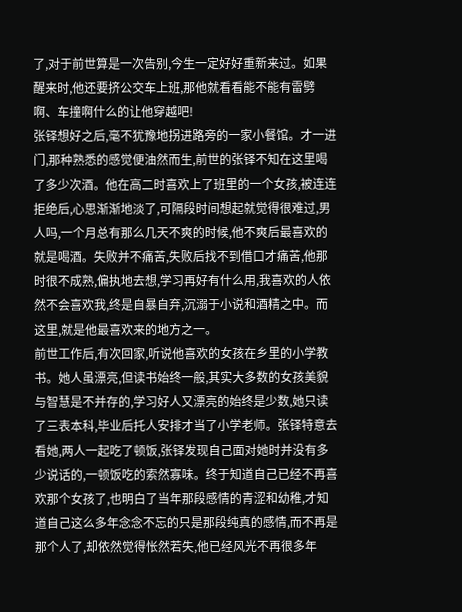了,对于前世算是一次告别,今生一定好好重新来过。如果醒来时,他还要挤公交车上班,那他就看看能不能有雷劈啊、车撞啊什么的让他穿越吧!
张铎想好之后,毫不犹豫地拐进路旁的一家小餐馆。才一进门,那种熟悉的感觉便油然而生,前世的张铎不知在这里喝了多少次酒。他在高二时喜欢上了班里的一个女孩,被连连拒绝后,心思渐渐地淡了,可隔段时间想起就觉得很难过,男人吗,一个月总有那么几天不爽的时候,他不爽后最喜欢的就是喝酒。失败并不痛苦,失败后找不到借口才痛苦,他那时很不成熟,偏执地去想,学习再好有什么用,我喜欢的人依然不会喜欢我,终是自暴自弃,沉溺于小说和酒精之中。而这里,就是他最喜欢来的地方之一。
前世工作后,有次回家,听说他喜欢的女孩在乡里的小学教书。她人虽漂亮,但读书始终一般,其实大多数的女孩美貌与智慧是不并存的,学习好人又漂亮的始终是少数,她只读了三表本科,毕业后托人安排才当了小学老师。张铎特意去看她,两人一起吃了顿饭,张铎发现自己面对她时并没有多少说话的,一顿饭吃的索然寡味。终于知道自己已经不再喜欢那个女孩了,也明白了当年那段感情的青涩和幼稚,才知道自己这么多年念念不忘的只是那段纯真的感情,而不再是那个人了,却依然觉得怅然若失,他已经风光不再很多年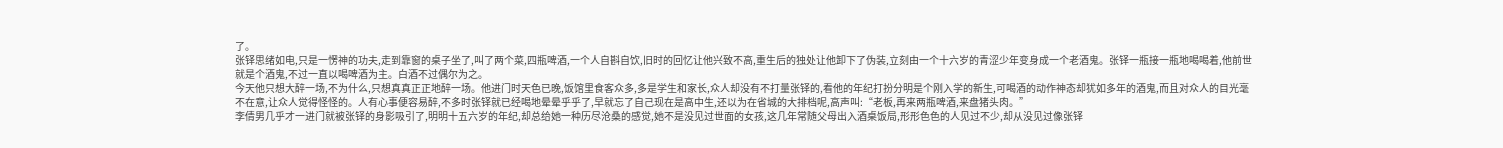了。
张铎思绪如电,只是一愣神的功夫,走到靠窗的桌子坐了,叫了两个菜,四瓶啤酒,一个人自斟自饮,旧时的回忆让他兴致不高,重生后的独处让他卸下了伪装,立刻由一个十六岁的青涩少年变身成一个老酒鬼。张铎一瓶接一瓶地喝喝着,他前世就是个酒鬼,不过一直以喝啤酒为主。白酒不过偶尔为之。
今天他只想大醉一场,不为什么,只想真真正正地醉一场。他进门时天色已晚,饭馆里食客众多,多是学生和家长,众人却没有不打量张铎的,看他的年纪打扮分明是个刚入学的新生,可喝酒的动作神态却犹如多年的酒鬼,而且对众人的目光毫不在意,让众人觉得怪怪的。人有心事便容易醉,不多时张铎就已经喝地晕晕乎乎了,早就忘了自己现在是高中生,还以为在省城的大排档呢,高声叫:“老板,再来两瓶啤酒,来盘猪头肉。”
李倩男几乎才一进门就被张铎的身影吸引了,明明十五六岁的年纪,却总给她一种历尽沧桑的感觉,她不是没见过世面的女孩,这几年常随父母出入酒桌饭局,形形色色的人见过不少,却从没见过像张铎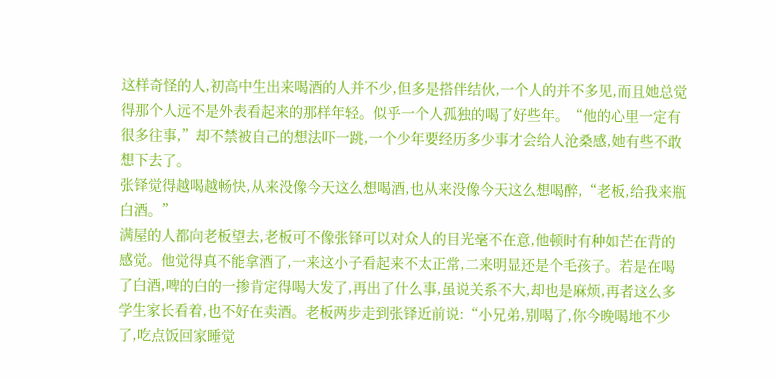这样奇怪的人,初高中生出来喝酒的人并不少,但多是搭伴结伙,一个人的并不多见,而且她总觉得那个人远不是外表看起来的那样年轻。似乎一个人孤独的喝了好些年。“他的心里一定有很多往事,”却不禁被自己的想法吓一跳,一个少年要经历多少事才会给人沧桑感,她有些不敢想下去了。
张铎觉得越喝越畅快,从来没像今天这么想喝酒,也从来没像今天这么想喝醉,“老板,给我来瓶白酒。”
满屋的人都向老板望去,老板可不像张铎可以对众人的目光毫不在意,他顿时有种如芒在背的感觉。他觉得真不能拿酒了,一来这小子看起来不太正常,二来明显还是个毛孩子。若是在喝了白酒,啤的白的一掺肯定得喝大发了,再出了什么事,虽说关系不大,却也是麻烦,再者这么多学生家长看着,也不好在卖酒。老板两步走到张铎近前说:“小兄弟,别喝了,你今晚喝地不少了,吃点饭回家睡觉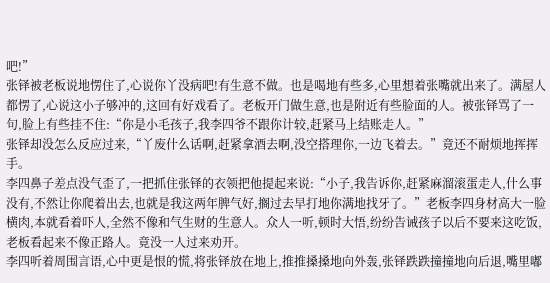吧!”
张铎被老板说地愣住了,心说你丫没病吧!有生意不做。也是喝地有些多,心里想着张嘴就出来了。满屋人都愣了,心说这小子够冲的,这回有好戏看了。老板开门做生意,也是附近有些脸面的人。被张铎骂了一句,脸上有些挂不住:“你是小毛孩子,我李四爷不跟你计较,赶紧马上结账走人。”
张铎却没怎么反应过来,“丫废什么话啊,赶紧拿酒去啊,没空搭理你,一边飞着去。”竟还不耐烦地挥挥手。
李四鼻子差点没气歪了,一把抓住张铎的衣领把他提起来说:“小子,我告诉你,赶紧麻溜滚蛋走人,什么事没有,不然让你爬着出去,也就是我这两年脾气好,搁过去早打地你满地找牙了。”老板李四身材高大一脸横肉,本就看着吓人,全然不像和气生财的生意人。众人一听,顿时大悟,纷纷告诫孩子以后不要来这吃饭,老板看起来不像正路人。竟没一人过来劝开。
李四听着周围言语,心中更是恨的慌,将张铎放在地上,推推搡搡地向外轰,张铎跌跌撞撞地向后退,嘴里嘟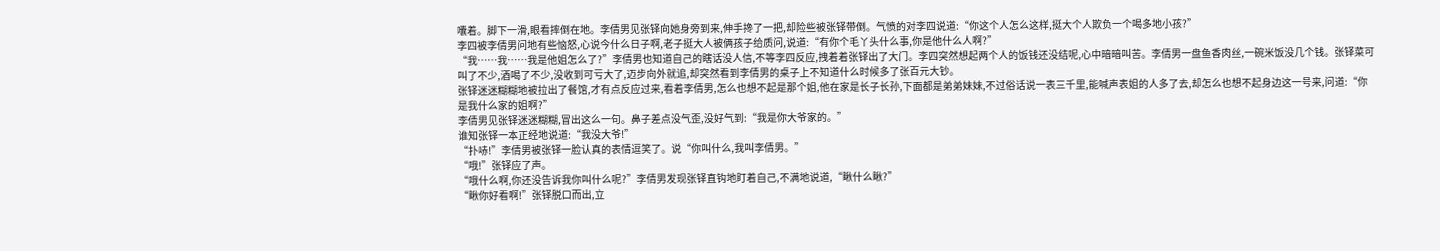囔着。脚下一滑,眼看摔倒在地。李倩男见张铎向她身旁到来,伸手搀了一把,却险些被张铎带倒。气愤的对李四说道:“你这个人怎么这样,挺大个人欺负一个喝多地小孩?”
李四被李倩男问地有些恼怒,心说今什么日子啊,老子挺大人被俩孩子给质问,说道:“有你个毛丫头什么事,你是他什么人啊?”
“我……我……我是他姐怎么了?”李倩男也知道自己的瞎话没人信,不等李四反应,拽着着张铎出了大门。李四突然想起两个人的饭钱还没结呢,心中暗暗叫苦。李倩男一盘鱼香肉丝,一碗米饭没几个钱。张铎菜可叫了不少,酒喝了不少,没收到可亏大了,迈步向外就追,却突然看到李倩男的桌子上不知道什么时候多了张百元大钞。
张铎迷迷糊糊地被拉出了餐馆,才有点反应过来,看着李倩男,怎么也想不起是那个姐,他在家是长子长孙,下面都是弟弟妹妹,不过俗话说一表三千里,能喊声表姐的人多了去,却怎么也想不起身边这一号来,问道:“你是我什么家的姐啊?”
李倩男见张铎迷迷糊糊,冒出这么一句。鼻子差点没气歪,没好气到:“我是你大爷家的。”
谁知张铎一本正经地说道:“我没大爷!”
“扑哧!”李倩男被张铎一脸认真的表情逗笑了。说“你叫什么,我叫李倩男。”
“哦!”张铎应了声。
“哦什么啊,你还没告诉我你叫什么呢?”李倩男发现张铎直钩地盯着自己,不满地说道,“瞅什么瞅?”
“瞅你好看啊!”张铎脱口而出,立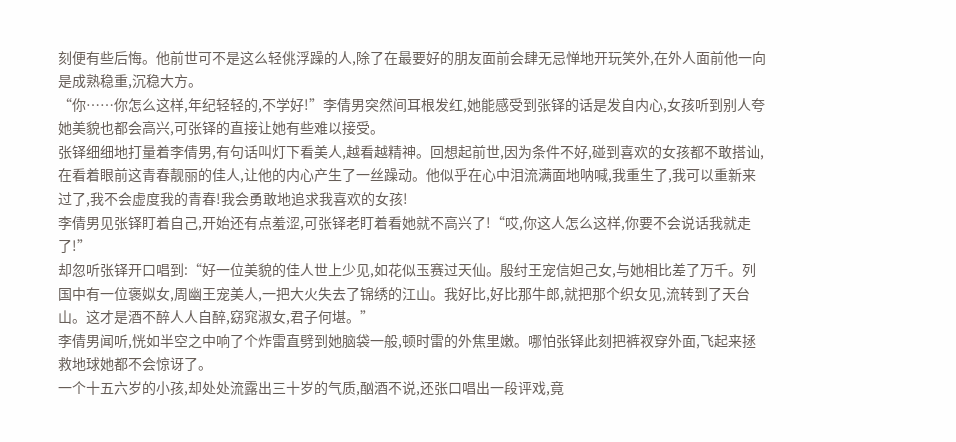刻便有些后悔。他前世可不是这么轻佻浮躁的人,除了在最要好的朋友面前会肆无忌惮地开玩笑外,在外人面前他一向是成熟稳重,沉稳大方。
“你……你怎么这样,年纪轻轻的,不学好!”李倩男突然间耳根发红,她能感受到张铎的话是发自内心,女孩听到别人夸她美貌也都会高兴,可张铎的直接让她有些难以接受。
张铎细细地打量着李倩男,有句话叫灯下看美人,越看越精神。回想起前世,因为条件不好,碰到喜欢的女孩都不敢搭讪,在看着眼前这青春靓丽的佳人,让他的内心产生了一丝躁动。他似乎在心中泪流满面地呐喊,我重生了,我可以重新来过了,我不会虚度我的青春!我会勇敢地追求我喜欢的女孩!
李倩男见张铎盯着自己,开始还有点羞涩,可张铎老盯着看她就不高兴了!“哎,你这人怎么这样,你要不会说话我就走了!”
却忽听张铎开口唱到:“好一位美貌的佳人世上少见,如花似玉赛过天仙。殷纣王宠信妲己女,与她相比差了万千。列国中有一位褒姒女,周幽王宠美人,一把大火失去了锦绣的江山。我好比,好比那牛郎,就把那个织女见,流转到了天台山。这才是酒不醉人人自醉,窈窕淑女,君子何堪。”
李倩男闻听,恍如半空之中响了个炸雷直劈到她脑袋一般,顿时雷的外焦里嫩。哪怕张铎此刻把裤衩穿外面,飞起来拯救地球她都不会惊讶了。
一个十五六岁的小孩,却处处流露出三十岁的气质,酗酒不说,还张口唱出一段评戏,竟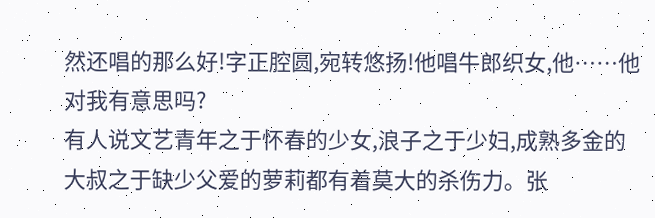然还唱的那么好!字正腔圆,宛转悠扬!他唱牛郎织女,他……他对我有意思吗?
有人说文艺青年之于怀春的少女,浪子之于少妇,成熟多金的大叔之于缺少父爱的萝莉都有着莫大的杀伤力。张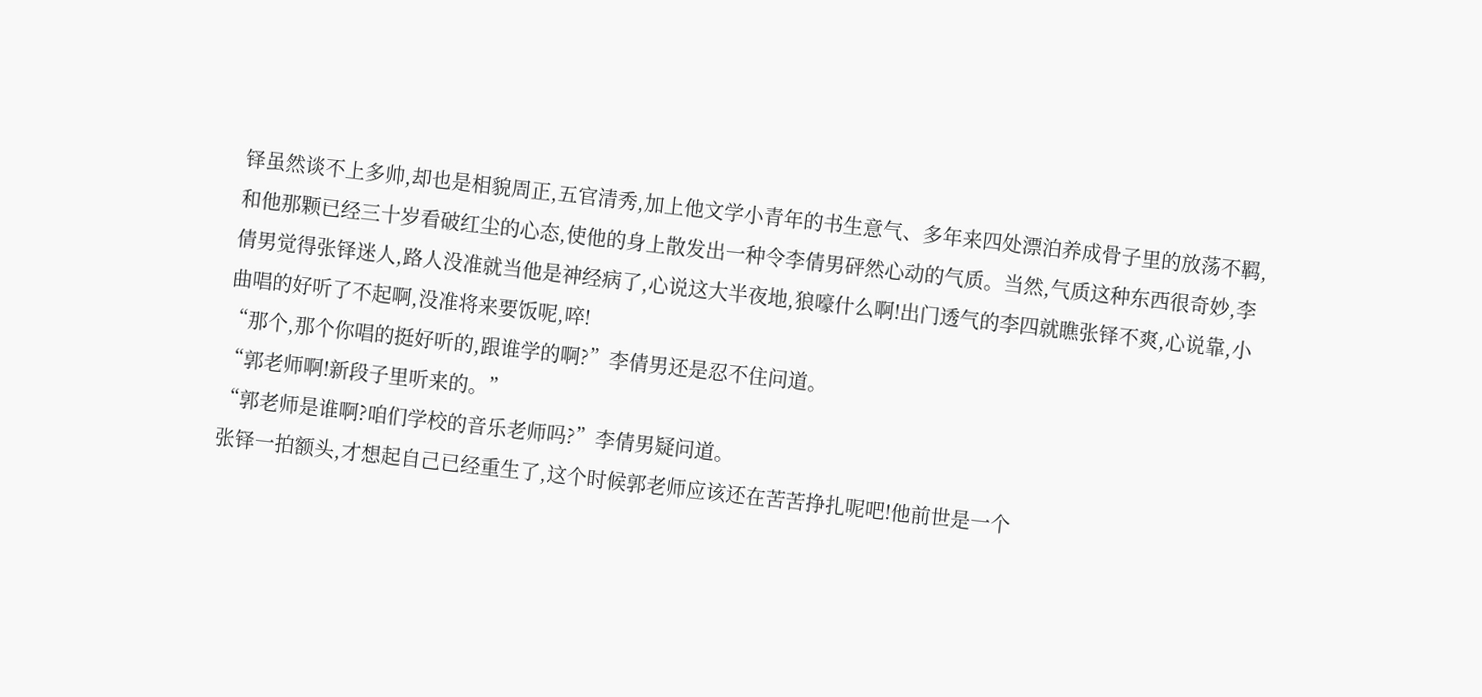铎虽然谈不上多帅,却也是相貌周正,五官清秀,加上他文学小青年的书生意气、多年来四处漂泊养成骨子里的放荡不羁,和他那颗已经三十岁看破红尘的心态,使他的身上散发出一种令李倩男砰然心动的气质。当然,气质这种东西很奇妙,李倩男觉得张铎迷人,路人没准就当他是神经病了,心说这大半夜地,狼嚎什么啊!出门透气的李四就瞧张铎不爽,心说靠,小曲唱的好听了不起啊,没准将来要饭呢,啐!
“那个,那个你唱的挺好听的,跟谁学的啊?”李倩男还是忍不住问道。
“郭老师啊!新段子里听来的。”
“郭老师是谁啊?咱们学校的音乐老师吗?”李倩男疑问道。
张铎一拍额头,才想起自己已经重生了,这个时候郭老师应该还在苦苦挣扎呢吧!他前世是一个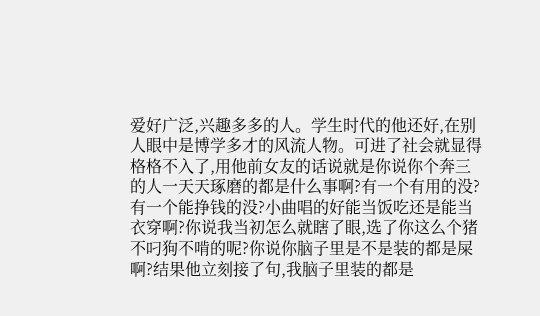爱好广泛,兴趣多多的人。学生时代的他还好,在别人眼中是博学多才的风流人物。可进了社会就显得格格不入了,用他前女友的话说就是你说你个奔三的人一天天琢磨的都是什么事啊?有一个有用的没?有一个能挣钱的没?小曲唱的好能当饭吃还是能当衣穿啊?你说我当初怎么就瞎了眼,选了你这么个猪不叼狗不啃的呢?你说你脑子里是不是装的都是屎啊?结果他立刻接了句,我脑子里装的都是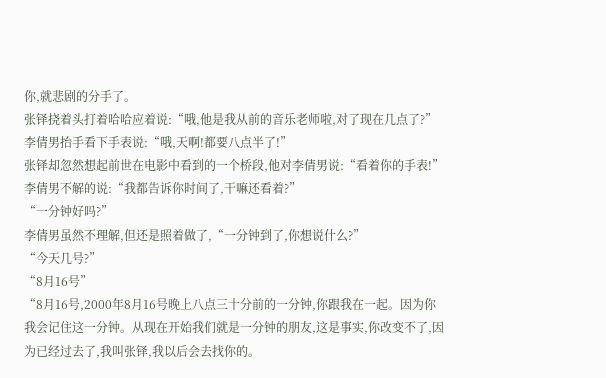你,就悲剧的分手了。
张铎挠着头打着哈哈应着说:“哦,他是我从前的音乐老师啦,对了现在几点了?”
李倩男抬手看下手表说:“哦,天啊!都要八点半了!”
张铎却忽然想起前世在电影中看到的一个桥段,他对李倩男说:“看着你的手表!”
李倩男不解的说:“我都告诉你时间了,干嘛还看着?”
“一分钟好吗?”
李倩男虽然不理解,但还是照着做了,“一分钟到了,你想说什么?”
“今天几号?”
“8月16号”
“8月16号,2000年8月16号晚上八点三十分前的一分钟,你跟我在一起。因为你我会记住这一分钟。从现在开始我们就是一分钟的朋友,这是事实,你改变不了,因为已经过去了,我叫张铎,我以后会去找你的。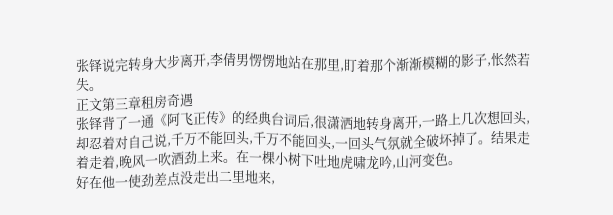张铎说完转身大步离开,李倩男愣愣地站在那里,盯着那个渐渐模糊的影子,怅然若失。
正文第三章租房奇遇
张铎背了一通《阿飞正传》的经典台词后,很潇洒地转身离开,一路上几次想回头,却忍着对自己说,千万不能回头,千万不能回头,一回头气氛就全破坏掉了。结果走着走着,晚风一吹酒劲上来。在一棵小树下吐地虎啸龙吟,山河变色。
好在他一使劲差点没走出二里地来,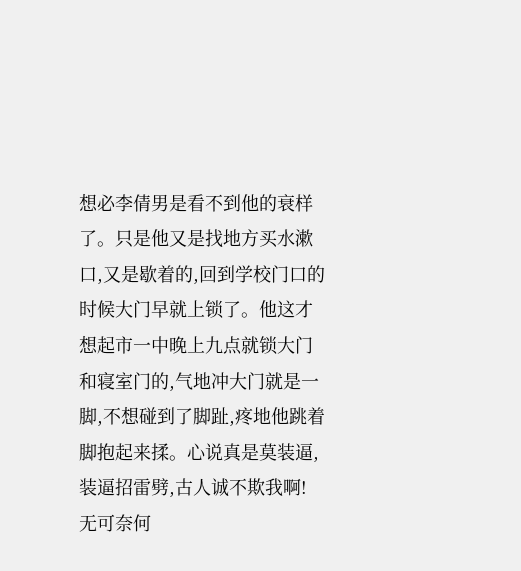想必李倩男是看不到他的衰样了。只是他又是找地方买水漱口,又是歇着的,回到学校门口的时候大门早就上锁了。他这才想起市一中晚上九点就锁大门和寝室门的,气地冲大门就是一脚,不想碰到了脚趾,疼地他跳着脚抱起来揉。心说真是莫装逼,装逼招雷劈,古人诚不欺我啊!
无可奈何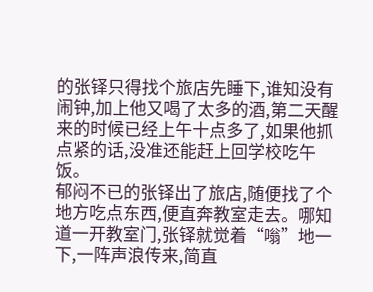的张铎只得找个旅店先睡下,谁知没有闹钟,加上他又喝了太多的酒,第二天醒来的时候已经上午十点多了,如果他抓点紧的话,没准还能赶上回学校吃午饭。
郁闷不已的张铎出了旅店,随便找了个地方吃点东西,便直奔教室走去。哪知道一开教室门,张铎就觉着“嗡”地一下,一阵声浪传来,简直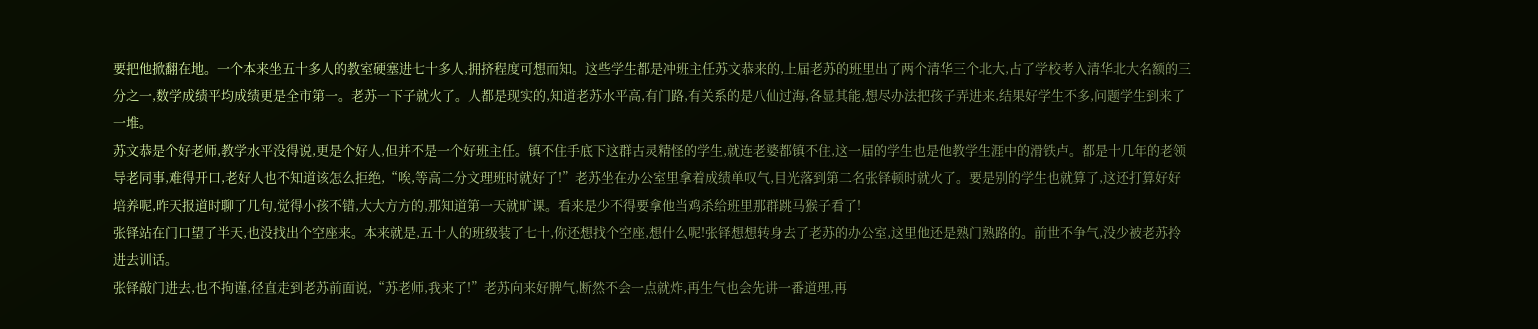要把他掀翻在地。一个本来坐五十多人的教室硬塞进七十多人,拥挤程度可想而知。这些学生都是冲班主任苏文恭来的,上届老苏的班里出了两个清华三个北大,占了学校考入清华北大名额的三分之一,数学成绩平均成绩更是全市第一。老苏一下子就火了。人都是现实的,知道老苏水平高,有门路,有关系的是八仙过海,各显其能,想尽办法把孩子弄进来,结果好学生不多,问题学生到来了一堆。
苏文恭是个好老师,教学水平没得说,更是个好人,但并不是一个好班主任。镇不住手底下这群古灵精怪的学生,就连老婆都镇不住,这一届的学生也是他教学生涯中的滑铁卢。都是十几年的老领导老同事,难得开口,老好人也不知道该怎么拒绝,“唉,等高二分文理班时就好了!”老苏坐在办公室里拿着成绩单叹气,目光落到第二名张铎顿时就火了。要是别的学生也就算了,这还打算好好培养呢,昨天报道时聊了几句,觉得小孩不错,大大方方的,那知道第一天就旷课。看来是少不得要拿他当鸡杀给班里那群跳马猴子看了!
张铎站在门口望了半天,也没找出个空座来。本来就是,五十人的班级装了七十,你还想找个空座,想什么呢!张铎想想转身去了老苏的办公室,这里他还是熟门熟路的。前世不争气,没少被老苏拎进去训话。
张铎敲门进去,也不拘谨,径直走到老苏前面说,“苏老师,我来了!”老苏向来好脾气,断然不会一点就炸,再生气也会先讲一番道理,再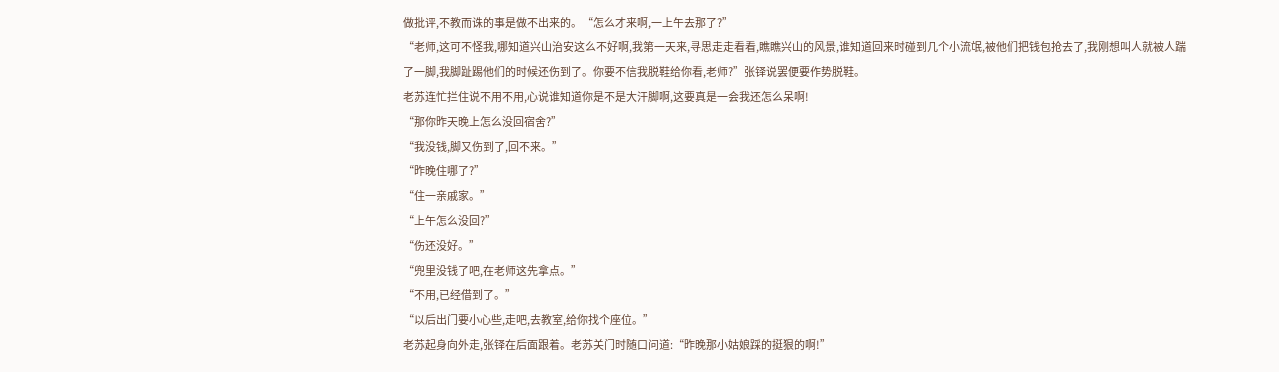做批评,不教而诛的事是做不出来的。“怎么才来啊,一上午去那了?”
“老师,这可不怪我,哪知道兴山治安这么不好啊,我第一天来,寻思走走看看,瞧瞧兴山的风景,谁知道回来时碰到几个小流氓,被他们把钱包抢去了,我刚想叫人就被人踹了一脚,我脚趾踢他们的时候还伤到了。你要不信我脱鞋给你看,老师?”张铎说罢便要作势脱鞋。
老苏连忙拦住说不用不用,心说谁知道你是不是大汗脚啊,这要真是一会我还怎么呆啊!
“那你昨天晚上怎么没回宿舍?”
“我没钱,脚又伤到了,回不来。”
“昨晚住哪了?”
“住一亲戚家。”
“上午怎么没回?”
“伤还没好。”
“兜里没钱了吧,在老师这先拿点。”
“不用,已经借到了。”
“以后出门要小心些,走吧,去教室,给你找个座位。”
老苏起身向外走,张铎在后面跟着。老苏关门时随口问道:“昨晚那小姑娘踩的挺狠的啊!”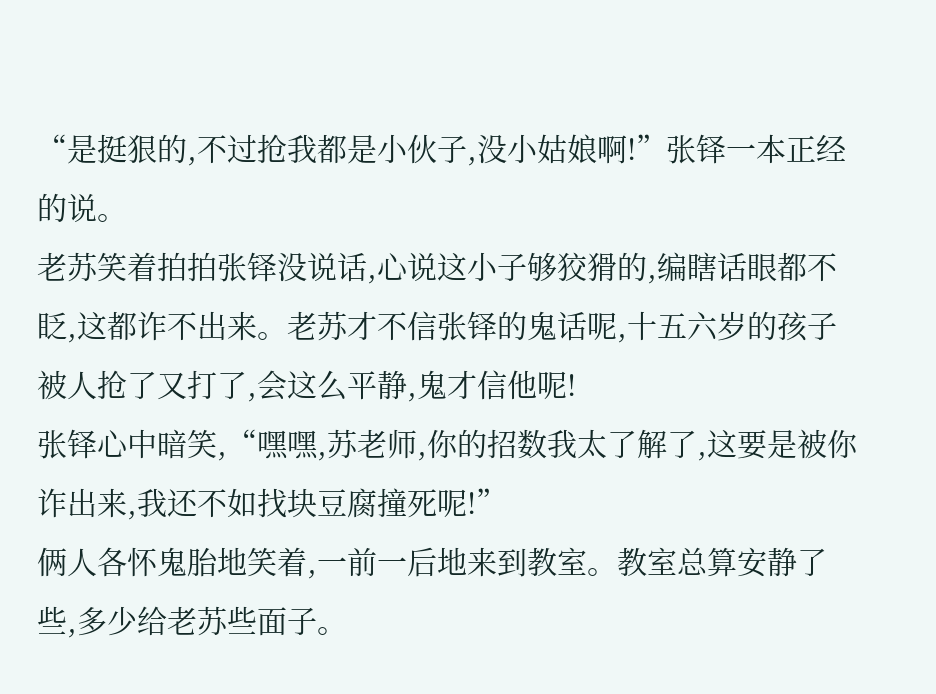“是挺狠的,不过抢我都是小伙子,没小姑娘啊!”张铎一本正经的说。
老苏笑着拍拍张铎没说话,心说这小子够狡猾的,编瞎话眼都不眨,这都诈不出来。老苏才不信张铎的鬼话呢,十五六岁的孩子被人抢了又打了,会这么平静,鬼才信他呢!
张铎心中暗笑,“嘿嘿,苏老师,你的招数我太了解了,这要是被你诈出来,我还不如找块豆腐撞死呢!”
俩人各怀鬼胎地笑着,一前一后地来到教室。教室总算安静了些,多少给老苏些面子。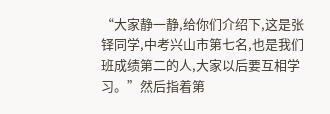“大家静一静,给你们介绍下,这是张铎同学,中考兴山市第七名,也是我们班成绩第二的人,大家以后要互相学习。”然后指着第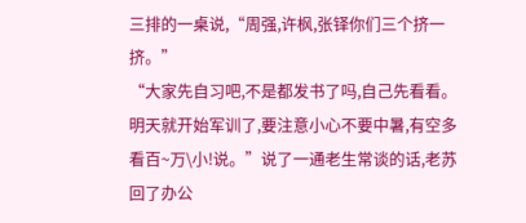三排的一桌说,“周强,许枫,张铎你们三个挤一挤。”
“大家先自习吧,不是都发书了吗,自己先看看。明天就开始军训了,要注意小心不要中暑,有空多看百~万\小!说。”说了一通老生常谈的话,老苏回了办公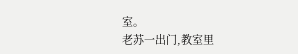室。
老苏一出门,教室里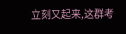立刻又起来,这群考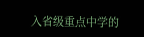入省级重点中学的